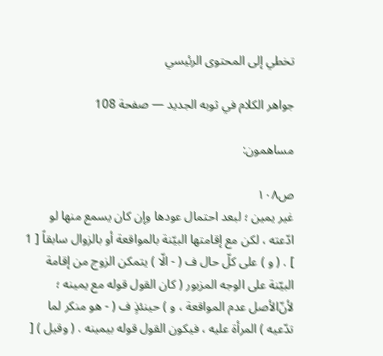تخطي إلى المحتوى الرئيسي

جواهر الكلام في ثوبه الجديد — صفحة 108

مساهمون:

ص١٠٨
غير يمين ؛ لبعد احتمال عودها وإن كان يسمع منها لو ادّعته ، لكن مع إقامتها البيّنة بالمواقعة أو بالزوال سابقاً [ 1 ] . ( و ) على كلّ حال ف ( - الّا ) يتمكن الزوج من إقامة البيّنة على الوجه المزبور ( كان القول قوله مع يمينه ؛ لأن‌ّالأصل عدم المواقعة ، و ) حينئذٍ ف ( - هو منكر لما تدّعيه ) المرأة عليه ، فيكون القول قوله بيمينه . ( وقيل ) [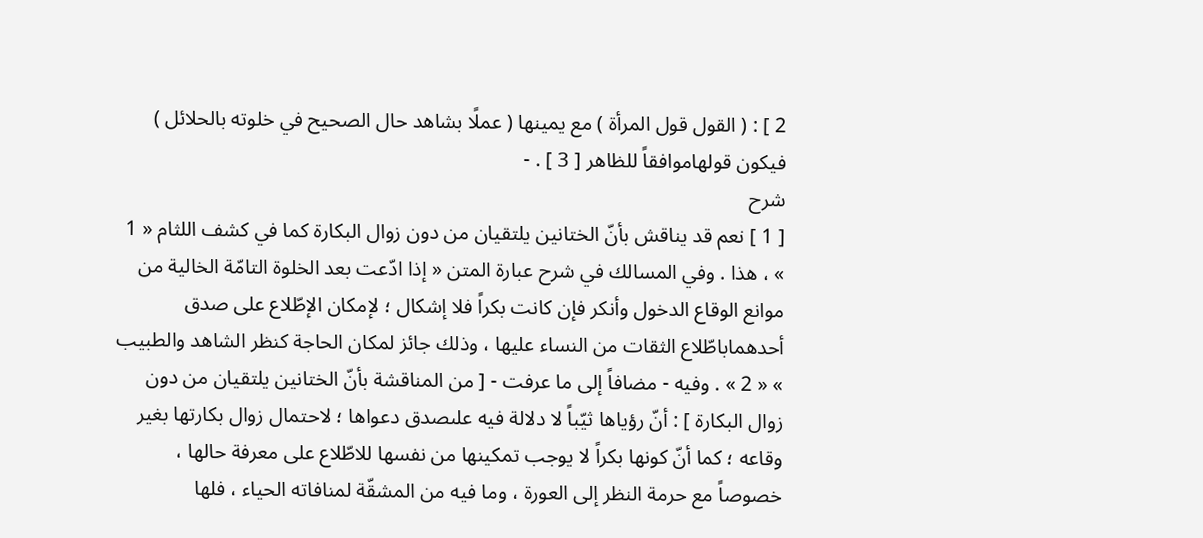2 ] : ( القول قول المرأة ) مع يمينها ( عملًا بشاهد حال الصحيح في خلوته بالحلائل ) فيكون قولهاموافقاً للظاهر [ 3 ] . -
شرح
[ 1 ] نعم قد يناقش بأنّ الختانين يلتقيان من دون زوال البكارة كما في كشف اللثام « 1 » ، هذا . وفي المسالك في شرح عبارة المتن « إذا ادّعت بعد الخلوة التامّة الخالية من موانع الوقاع الدخول وأنكر فإن كانت بكراً فلا إشكال ؛ لإمكان الإطّلاع على صدق أحدهماباطّلاع الثقات من النساء عليها ، وذلك جائز لمكان الحاجة كنظر الشاهد والطبيب » « 2 » . وفيه - مضافاً إلى ما عرفت - [ من المناقشة بأنّ الختانين يلتقيان من دون زوال البكارة ] : أنّ رؤياها ثيّباً لا دلالة فيه علىصدق دعواها ؛ لاحتمال زوال بكارتها بغير وقاعه ؛ كما أنّ كونها بكراً لا يوجب تمكينها من نفسها للاطّلاع على معرفة حالها ، خصوصاً مع حرمة النظر إلى العورة ، وما فيه من المشقّة لمنافاته الحياء ، فلها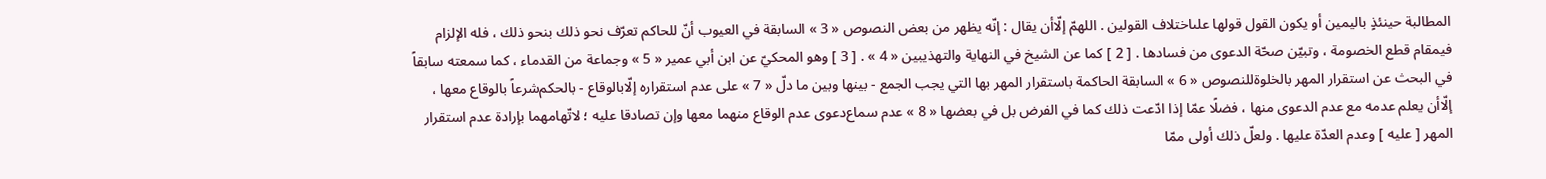المطالبة حينئذٍ باليمين أو يكون القول قولها علىاختلاف القولين . اللهمّ إلّاأن يقال : إنّه يظهر من بعض النصوص « 3 » السابقة في العيوب أنّ للحاكم تعرّف نحو ذلك بنحو ذلك ، فله الإلزام فيمقام قطع الخصومة ، وتبيّن صحّة الدعوى من فسادها . [ 2 ] كما عن الشيخ في النهاية والتهذيبين « 4 » . [ 3 ] وهو المحكيّ عن ابن أبي عمير « 5 » وجماعة من القدماء ، كما سمعته سابقاً في البحث عن استقرار المهر بالخلوةللنصوص « 6 » السابقة الحاكمة باستقرار المهر بها التي يجب الجمع - بينها وبين ما دلّ « 7 » على عدم استقراره إلّابالوقاع - بالحكم‌شرعاً بالوقاع معها ، إلّاأن يعلم عدمه مع عدم الدعوى منها ، فضلًا عمّا إذا ادّعت ذلك كما في الفرض بل في بعضها « 8 » عدم سماع‌دعوى عدم الوقاع منهما معها وإن تصادقا عليه ؛ لاتّهامهما بإرادة عدم استقرار المهر [ عليه ] وعدم العدّة عليها . ولعلّ ذلك أولى ممّا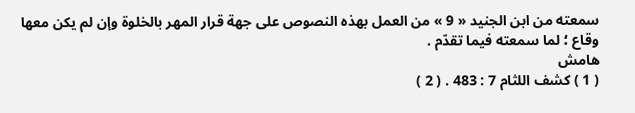سمعته من ابن الجنيد « 9 » من العمل بهذه النصوص على جهة قرار المهر بالخلوة وإن لم يكن معها وقاع ؛ لما سمعته فيما تقدّم .
هامش
( 1 ) كشف اللثام 7 : 483 . ( 2 )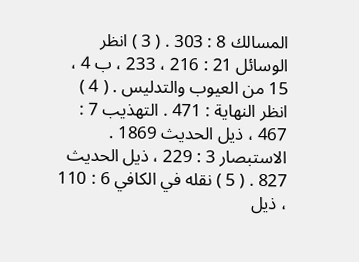المسالك 8 : 303 . ( 3 ) انظر الوسائل 21 : 216 ، 233 ، ب 4 ، 15 من العيوب والتدليس . ( 4 ) انظر النهاية : 471 . التهذيب 7 : 467 ، ذيل الحديث 1869 . الاستبصار 3 : 229 ، ذيل الحديث 827 . ( 5 ) نقله في الكافي 6 : 110 ، ذيل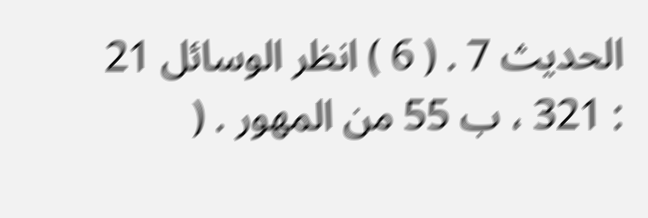الحديث 7 . ( 6 ) انظر الوسائل 21 : 321 ، ب 55 من المهور . (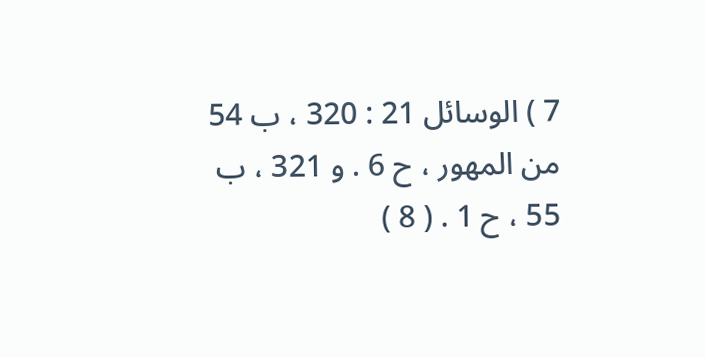7 ) الوسائل 21 : 320 ، ب 54 من المهور ، ح 6 . و 321 ، ب 55 ، ح 1 . ( 8 )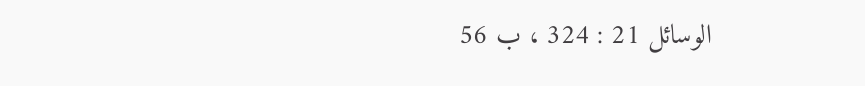الوسائل 21 : 324 ، ب 56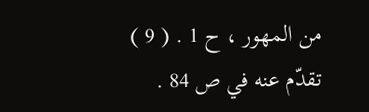من المهور ، ح 1 . ( 9 ) تقدّم عنه في ص 84 .